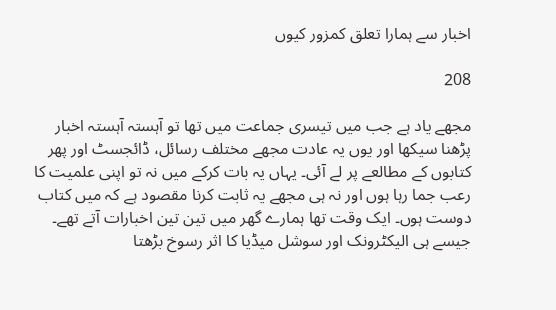اخبار سے ہمارا تعلق کمزور کیوں

208

مجھے یاد ہے جب میں تیسری جماعت میں تھا تو آہستہ آہستہ اخبار پڑھنا سیکھا اور یوں یہ عادت مجھے مختلف رسائل، ڈائجسٹ اور پھر کتابوں کے مطالعے پر لے آئی۔ یہاں یہ بات کرکے میں نہ تو اپنی علمیت کا رعب جما رہا ہوں اور نہ ہی مجھے یہ ثابت کرنا مقصود ہے کہ میں کتاب دوست ہوں۔ ایک وقت تھا ہمارے گھر میں تین تین اخبارات آتے تھے۔ جیسے ہی الیکٹرونک اور سوشل میڈیا کا اثر رسوخ بڑھتا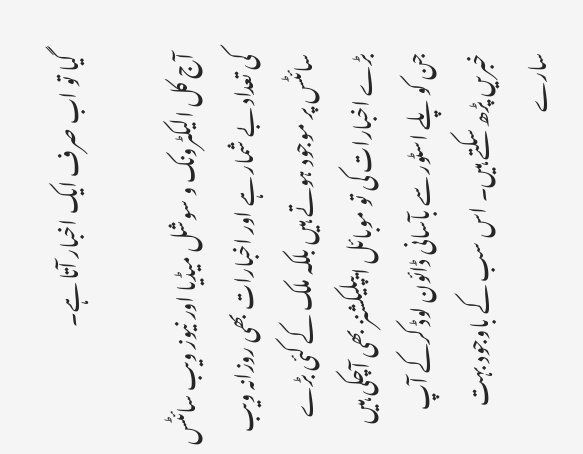گیا تو اب صرف ایک اخبار آتا ہے۔

آج کل الیکٹرونک و سوشل میڈیا اور نیوز ویب سائٹس کی تعداد بے شمار ہے اور اخبارات بھی روزانہ ویب سائٹس پر موجود ہوتے ہیں بلکہ ملک کے کئی بڑے بڑے اخبارات کی تو موبائل ایپلیکشنز بھی آچکی ہیں جن کو پلے اسٹور سے بآسانی ڈائون لوڈ کرکے آپ خبریں پڑھ سکتے ہیں۔ اس سب کے باوجود بہت سارے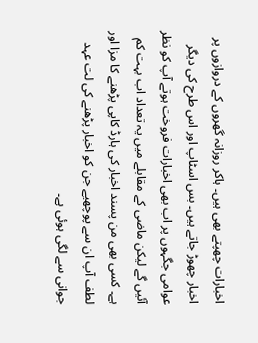اخبارات چھپتے بھی ہیں۔ ہاکر روزانہ گھروں کے دروازوں پر اخبار چھوڑ جاتے ہیں۔ بس اسٹاپ اور اس طرح کی دیگر عوامی جگہوں پر اب بھی اخبارات فروخت ہوتے آپ کو نظر آئیں گے لیکن ماضی کے مقابلے میں یہ تعداد اب بہت کم ہے۔ کسی بھی من پسند اخبار کی ہارڈ کاپی پڑھنے کا مزا اور لطف آپ ان سے پوچھیے جن کو اخبار پڑھنے کی لت عہد جوانی سے لگی ہوئی ہے۔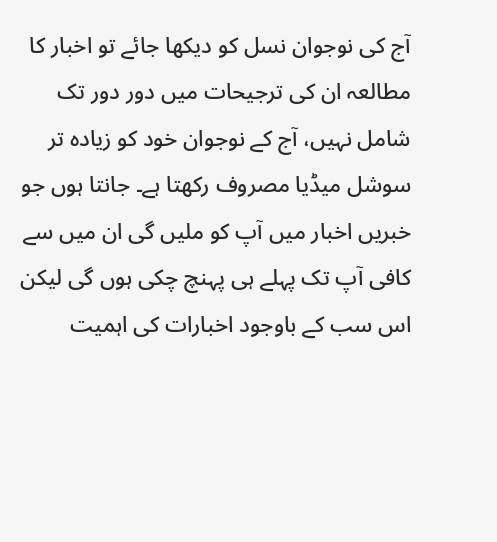آج کی نوجوان نسل کو دیکھا جائے تو اخبار کا مطالعہ ان کی ترجیحات میں دور دور تک شامل نہیں، آج کے نوجوان خود کو زیادہ تر سوشل میڈیا مصروف رکھتا ہے۔ جانتا ہوں جو خبریں اخبار میں آپ کو ملیں گی ان میں سے کافی آپ تک پہلے ہی پہنچ چکی ہوں گی لیکن اس سب کے باوجود اخبارات کی اہمیت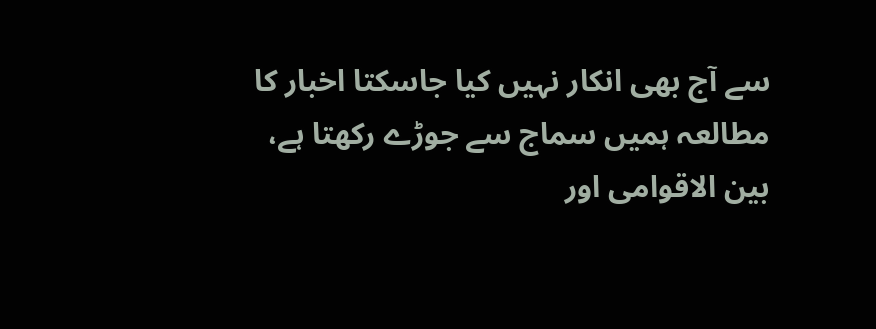سے آج بھی انکار نہیں کیا جاسکتا اخبار کا مطالعہ ہمیں سماج سے جوڑے رکھتا ہے، بین الاقوامی اور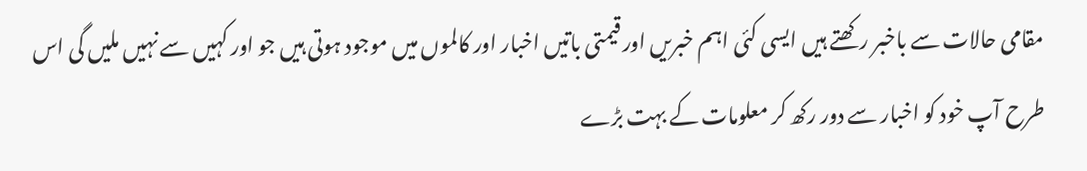مقامی حالات سے باخبر رکھتے ہیں ایسی کئی اہم خبریں اور قیمتی باتیں اخبار اور کالموں میں موجود ہوتی ہیں جو اور کہیں سے نہیں ملیں گی اس طرح آپ خود کو اخبار سے دور رکھ کر معلومات کے بہت بڑے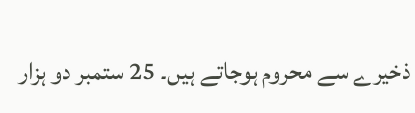ذخیرے سے محروم ہوجاتے ہیں۔ 25 ستمبر دو ہزار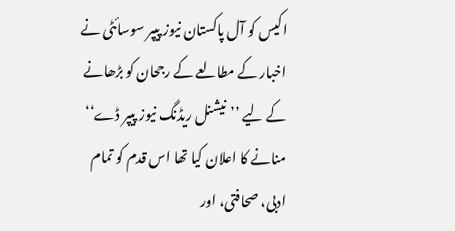اکیس کو آل پاکستان نیوز پیپر سوسائٹی نے اخبار کے مطالعے کے رجحان کو بڑھانے کے لیے ’’نیشنل ریڈنگ نیوز پیپر ڈے‘‘ منانے کا اعلان کیا تھا اس قدم کو تمام ادبی، صحافتی، اور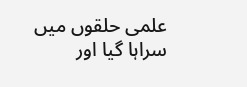علمی حلقوں میں سراہا گیا اور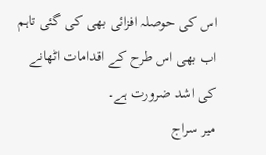اس کی حوصلہ افزائی بھی کی گئی تاہم اب بھی اس طرح کے اقدامات اٹھانے کی اشد ضرورت ہے۔
میر سراج